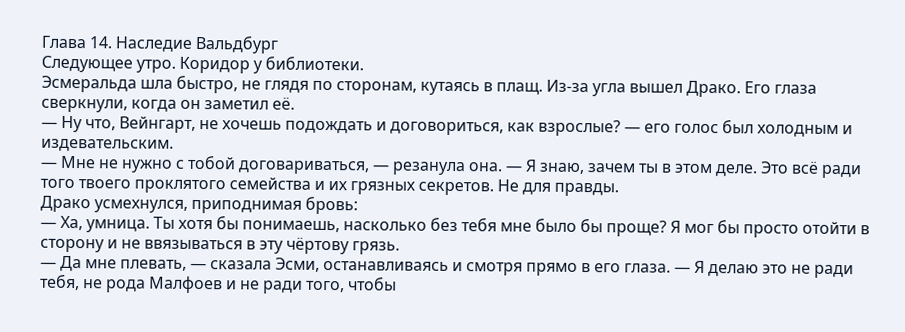Глава 14. Наследие Вальдбург
Следующее утро. Коридор у библиотеки.
Эсмеральда шла быстро, не глядя по сторонам, кутаясь в плащ. Из-за угла вышел Драко. Его глаза сверкнули, когда он заметил её.
— Ну что, Вейнгарт, не хочешь подождать и договориться, как взрослые? — его голос был холодным и издевательским.
— Мне не нужно с тобой договариваться, — резанула она. — Я знаю, зачем ты в этом деле. Это всё ради того твоего проклятого семейства и их грязных секретов. Не для правды.
Драко усмехнулся, приподнимая бровь:
— Ха, умница. Ты хотя бы понимаешь, насколько без тебя мне было бы проще? Я мог бы просто отойти в сторону и не ввязываться в эту чёртову грязь.
— Да мне плевать, — сказала Эсми, останавливаясь и смотря прямо в его глаза. — Я делаю это не ради тебя, не рода Малфоев и не ради того, чтобы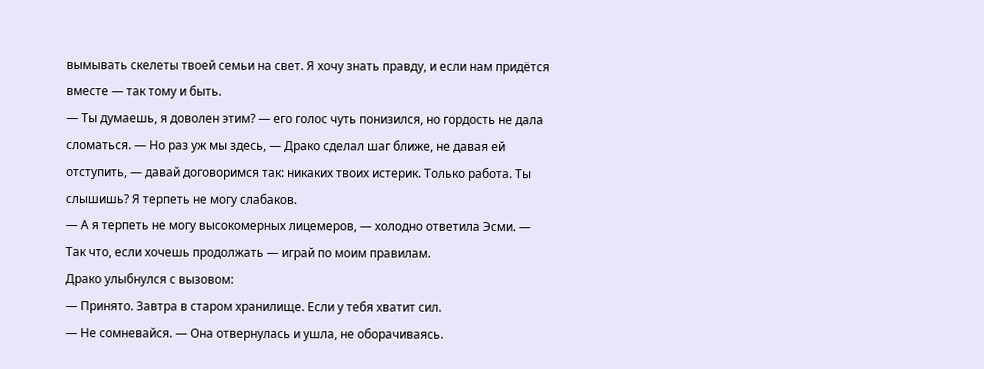вымывать скелеты твоей семьи на свет. Я хочу знать правду, и если нам придётся вместе — так тому и быть.
— Ты думаешь, я доволен этим? — его голос чуть понизился, но гордость не дала сломаться. — Но раз уж мы здесь, — Драко сделал шаг ближе, не давая ей отступить, — давай договоримся так: никаких твоих истерик. Только работа. Ты слышишь? Я терпеть не могу слабаков.
— А я терпеть не могу высокомерных лицемеров, — холодно ответила Эсми. — Так что, если хочешь продолжать — играй по моим правилам.
Драко улыбнулся с вызовом:
— Принято. Завтра в старом хранилище. Если у тебя хватит сил.
— Не сомневайся. — Она отвернулась и ушла, не оборачиваясь.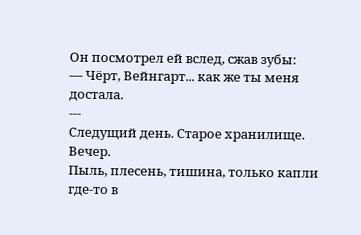Он посмотрел ей вслед, сжав зубы:
— Чёрт, Вейнгарт... как же ты меня достала.
---
Следущий день. Старое хранилище. Вечер.
Пыль, плесень, тишина, только капли где-то в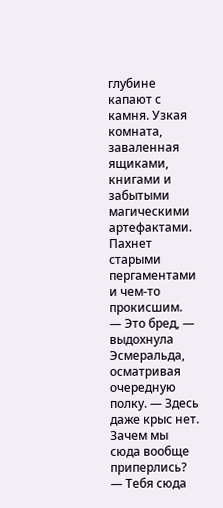глубине капают с камня. Узкая комната, заваленная ящиками, книгами и забытыми магическими артефактами. Пахнет старыми пергаментами и чем-то прокисшим.
— Это бред, — выдохнула Эсмеральда, осматривая очередную полку. — Здесь даже крыс нет. Зачем мы сюда вообще приперлись?
— Тебя сюда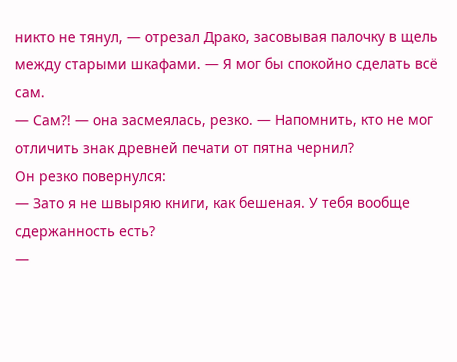никто не тянул, — отрезал Драко, засовывая палочку в щель между старыми шкафами. — Я мог бы спокойно сделать всё сам.
— Сам?! — она засмеялась, резко. — Напомнить, кто не мог отличить знак древней печати от пятна чернил?
Он резко повернулся:
— Зато я не швыряю книги, как бешеная. У тебя вообще сдержанность есть?
—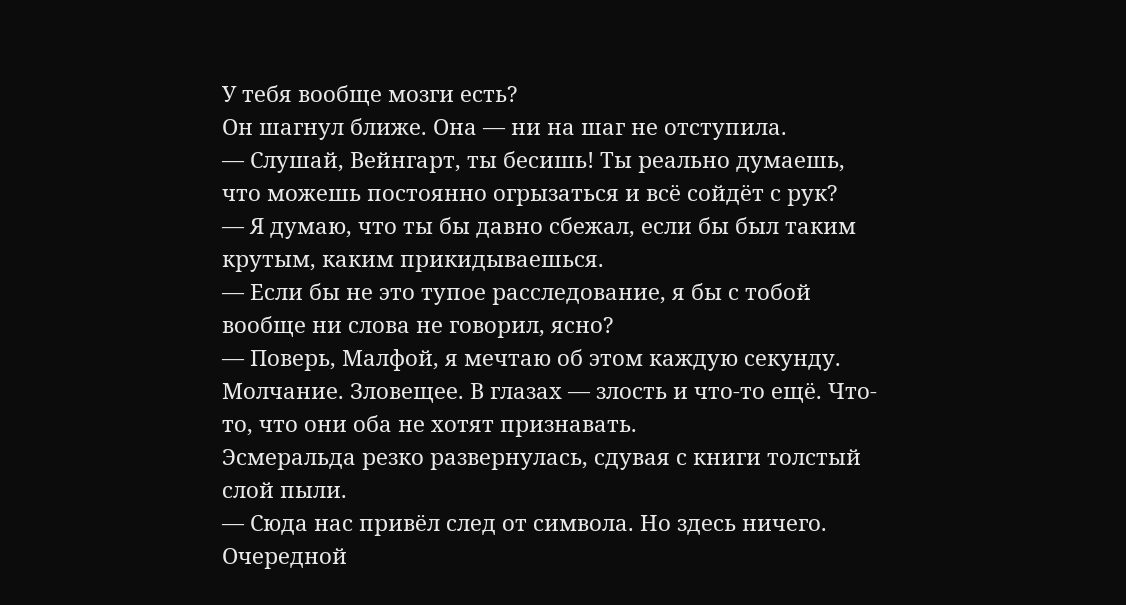У тебя вообще мозги есть?
Он шагнул ближе. Она — ни на шаг не отступила.
— Слушай, Вейнгарт, ты бесишь! Ты реально думаешь, что можешь постоянно огрызаться и всё сойдёт с рук?
— Я думаю, что ты бы давно сбежал, если бы был таким крутым, каким прикидываешься.
— Если бы не это тупое расследование, я бы с тобой вообще ни слова не говорил, ясно?
— Поверь, Малфой, я мечтаю об этом каждую секунду.
Молчание. Зловещее. В глазах — злость и что-то ещё. Что-то, что они оба не хотят признавать.
Эсмеральда резко развернулась, сдувая с книги толстый слой пыли.
— Сюда нас привёл след от символа. Но здесь ничего. Очередной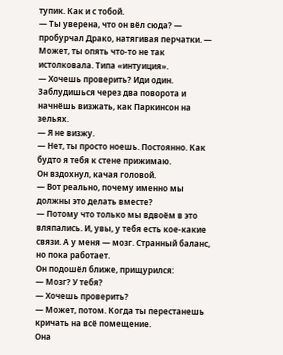тупик. Как и с тобой.
— Ты уверена, что он вёл сюда? — пробурчал Драко, натягивая перчатки. — Может, ты опять что-то не так истолковала. Типа «интуиция».
— Хочешь проверить? Иди один. Заблудишься через два поворота и начнёшь визжать, как Паркинсон на зельях.
— Я не визжу.
— Нет, ты просто ноешь. Постоянно. Как будто я тебя к стене прижимаю.
Он вздохнул, качая головой.
— Вот реально, почему именно мы должны это делать вместе?
— Потому что только мы вдвоём в это вляпались. И, увы, у тебя есть кое-какие связи. А у меня — мозг. Странный баланс, но пока работает.
Он подошёл ближе, прищурился:
— Мозг? У тебя?
— Хочешь проверить?
— Может, потом. Когда ты перестанешь кричать на всё помещение.
Она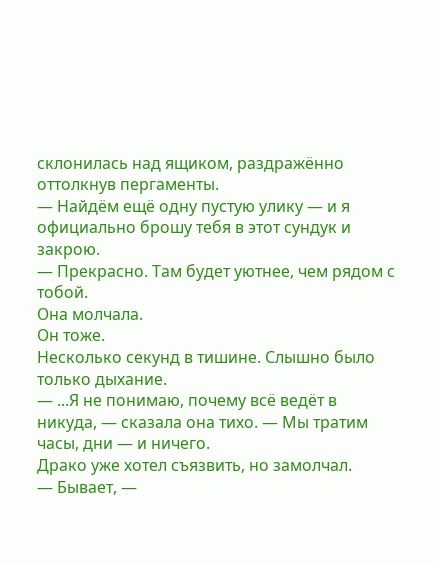склонилась над ящиком, раздражённо оттолкнув пергаменты.
— Найдём ещё одну пустую улику — и я официально брошу тебя в этот сундук и закрою.
— Прекрасно. Там будет уютнее, чем рядом с тобой.
Она молчала.
Он тоже.
Несколько секунд в тишине. Слышно было только дыхание.
— ...Я не понимаю, почему всё ведёт в никуда, — сказала она тихо. — Мы тратим часы, дни — и ничего.
Драко уже хотел съязвить, но замолчал.
— Бывает, —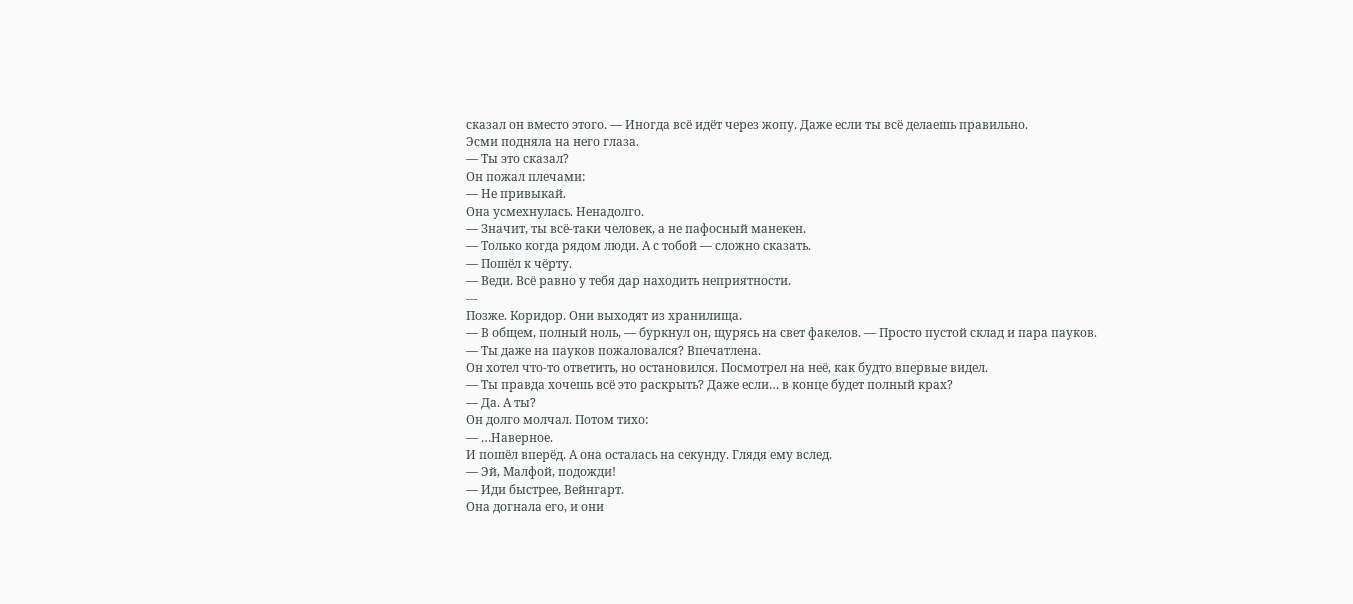сказал он вместо этого. — Иногда всё идёт через жопу. Даже если ты всё делаешь правильно.
Эсми подняла на него глаза.
— Ты это сказал?
Он пожал плечами:
— Не привыкай.
Она усмехнулась. Ненадолго.
— Значит, ты всё-таки человек, а не пафосный манекен.
— Только когда рядом люди. А с тобой — сложно сказать.
— Пошёл к чёрту.
— Веди. Всё равно у тебя дар находить неприятности.
---
Позже. Коридор. Они выходят из хранилища.
— В общем, полный ноль, — буркнул он, щурясь на свет факелов. — Просто пустой склад и пара пауков.
— Ты даже на пауков пожаловался? Впечатлена.
Он хотел что-то ответить, но остановился. Посмотрел на неё, как будто впервые видел.
— Ты правда хочешь всё это раскрыть? Даже если… в конце будет полный крах?
— Да. А ты?
Он долго молчал. Потом тихо:
— …Наверное.
И пошёл вперёд. А она осталась на секунду. Глядя ему вслед.
— Эй, Малфой, подожди!
— Иди быстрее, Вейнгарт.
Она догнала его, и они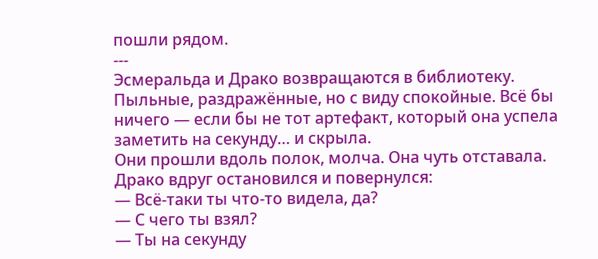пошли рядом.
---
Эсмеральда и Драко возвращаются в библиотеку. Пыльные, раздражённые, но с виду спокойные. Всё бы ничего — если бы не тот артефакт, который она успела заметить на секунду… и скрыла.
Они прошли вдоль полок, молча. Она чуть отставала.
Драко вдруг остановился и повернулся:
— Всё-таки ты что-то видела, да?
— С чего ты взял?
— Ты на секунду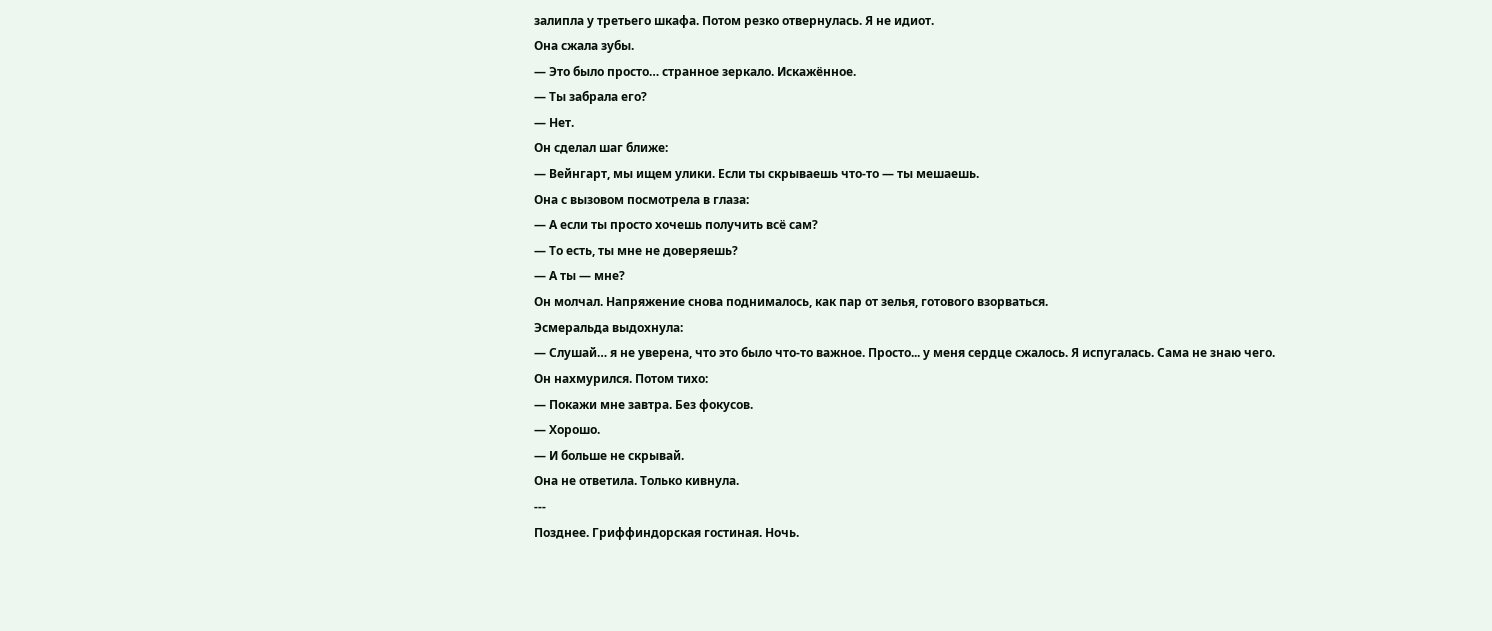залипла у третьего шкафа. Потом резко отвернулась. Я не идиот.
Она сжала зубы.
— Это было просто… странное зеркало. Искажённое.
— Ты забрала его?
— Нет.
Он сделал шаг ближе:
— Вейнгарт, мы ищем улики. Если ты скрываешь что-то — ты мешаешь.
Она с вызовом посмотрела в глаза:
— А если ты просто хочешь получить всё сам?
— То есть, ты мне не доверяешь?
— А ты — мне?
Он молчал. Напряжение снова поднималось, как пар от зелья, готового взорваться.
Эсмеральда выдохнула:
— Слушай… я не уверена, что это было что-то важное. Просто... у меня сердце сжалось. Я испугалась. Сама не знаю чего.
Он нахмурился. Потом тихо:
— Покажи мне завтра. Без фокусов.
— Хорошо.
— И больше не скрывай.
Она не ответила. Только кивнула.
---
Позднее. Гриффиндорская гостиная. Ночь.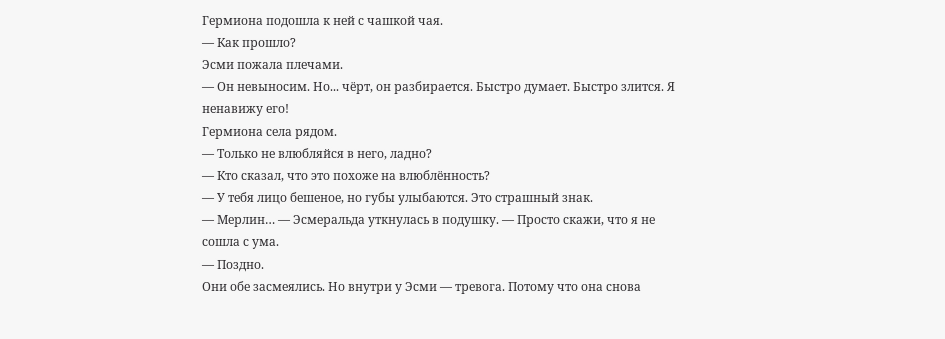Гермиона подошла к ней с чашкой чая.
— Как прошло?
Эсми пожала плечами.
— Он невыносим. Но... чёрт, он разбирается. Быстро думает. Быстро злится. Я ненавижу его!
Гермиона села рядом.
— Только не влюбляйся в него, ладно?
— Кто сказал, что это похоже на влюблённость?
— У тебя лицо бешеное, но губы улыбаются. Это страшный знак.
— Мерлин… — Эсмеральда уткнулась в подушку. — Просто скажи, что я не сошла с ума.
— Поздно.
Они обе засмеялись. Но внутри у Эсми — тревога. Потому что она снова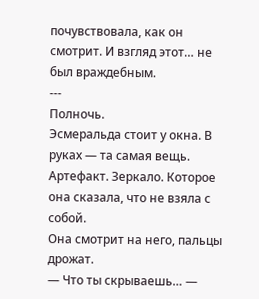почувствовала, как он смотрит. И взгляд этот… не был враждебным.
---
Полночь.
Эсмеральда стоит у окна. В руках — та самая вещь. Артефакт. Зеркало. Которое она сказала, что не взяла с собой.
Она смотрит на него, пальцы дрожат.
— Что ты скрываешь… —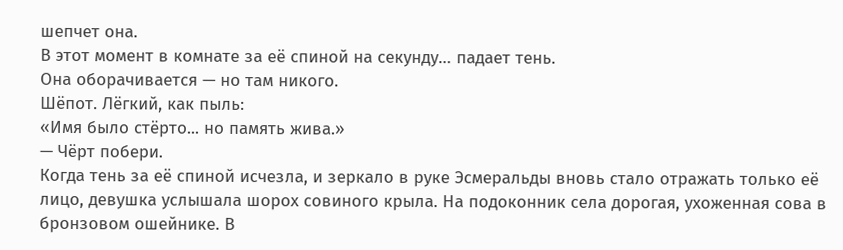шепчет она.
В этот момент в комнате за её спиной на секунду… падает тень.
Она оборачивается — но там никого.
Шёпот. Лёгкий, как пыль:
«Имя было стёрто... но память жива.»
— Чёрт побери.
Когда тень за её спиной исчезла, и зеркало в руке Эсмеральды вновь стало отражать только её лицо, девушка услышала шорох совиного крыла. На подоконник села дорогая, ухоженная сова в бронзовом ошейнике. В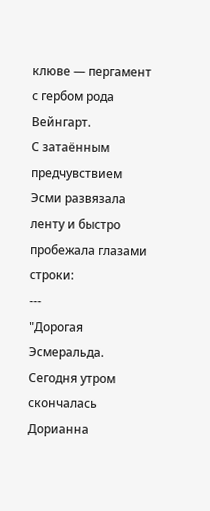клюве — пергамент с гербом рода Вейнгарт.
С затаённым предчувствием Эсми развязала ленту и быстро пробежала глазами строки:
---
"Дорогая Эсмеральда.
Сегодня утром скончалась Дорианна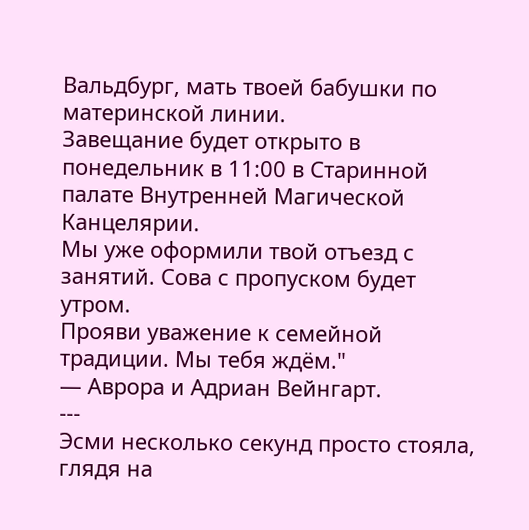Вальдбург, мать твоей бабушки по материнской линии.
Завещание будет открыто в понедельник в 11:00 в Старинной палате Внутренней Магической Канцелярии.
Мы уже оформили твой отъезд с занятий. Сова с пропуском будет утром.
Прояви уважение к семейной традиции. Мы тебя ждём."
— Аврора и Адриан Вейнгарт.
---
Эсми несколько секунд просто стояла, глядя на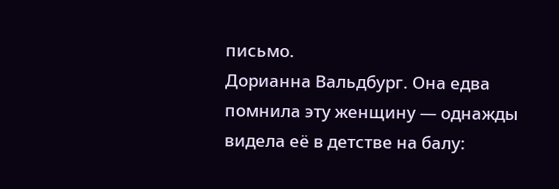письмо.
Дорианна Вальдбург. Она едва помнила эту женщину — однажды видела её в детстве на балу: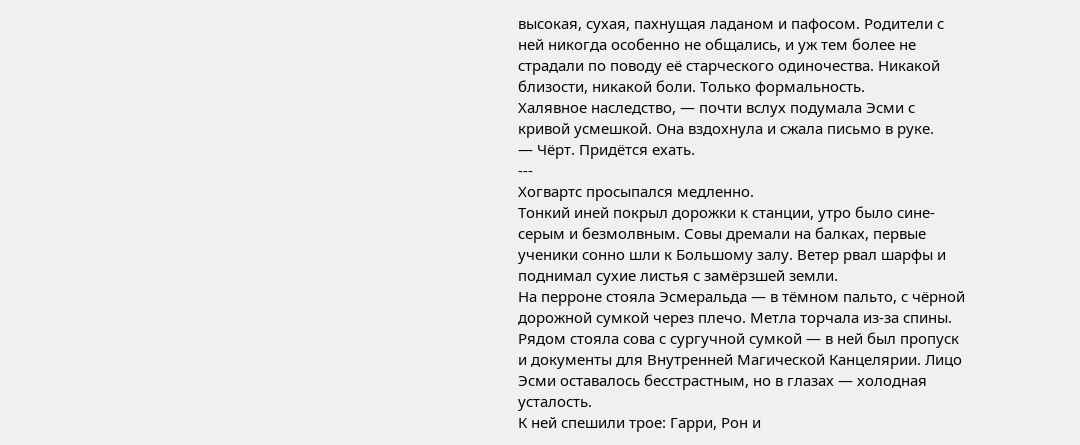высокая, сухая, пахнущая ладаном и пафосом. Родители с ней никогда особенно не общались, и уж тем более не страдали по поводу её старческого одиночества. Никакой близости, никакой боли. Только формальность.
Халявное наследство, — почти вслух подумала Эсми с кривой усмешкой. Она вздохнула и сжала письмо в руке.
— Чёрт. Придётся ехать.
---
Хогвартс просыпался медленно.
Тонкий иней покрыл дорожки к станции, утро было сине-серым и безмолвным. Совы дремали на балках, первые ученики сонно шли к Большому залу. Ветер рвал шарфы и поднимал сухие листья с замёрзшей земли.
На перроне стояла Эсмеральда — в тёмном пальто, с чёрной дорожной сумкой через плечо. Метла торчала из-за спины. Рядом стояла сова с сургучной сумкой — в ней был пропуск и документы для Внутренней Магической Канцелярии. Лицо Эсми оставалось бесстрастным, но в глазах — холодная усталость.
К ней спешили трое: Гарри, Рон и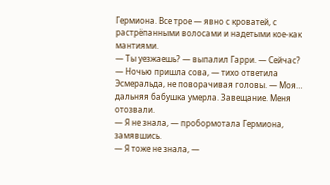Гермиона. Все трое — явно с кроватей, с растрёпанными волосами и надетыми кое-как мантиями.
— Ты уезжаешь? — выпалил Гарри. — Сейчас?
— Ночью пришла сова, — тихо ответила Эсмеральда, не поворачивая головы. — Моя… дальняя бабушка умерла. Завещание. Меня отозвали.
— Я не знала, — пробормотала Гермиона, замявшись.
— Я тоже не знала, —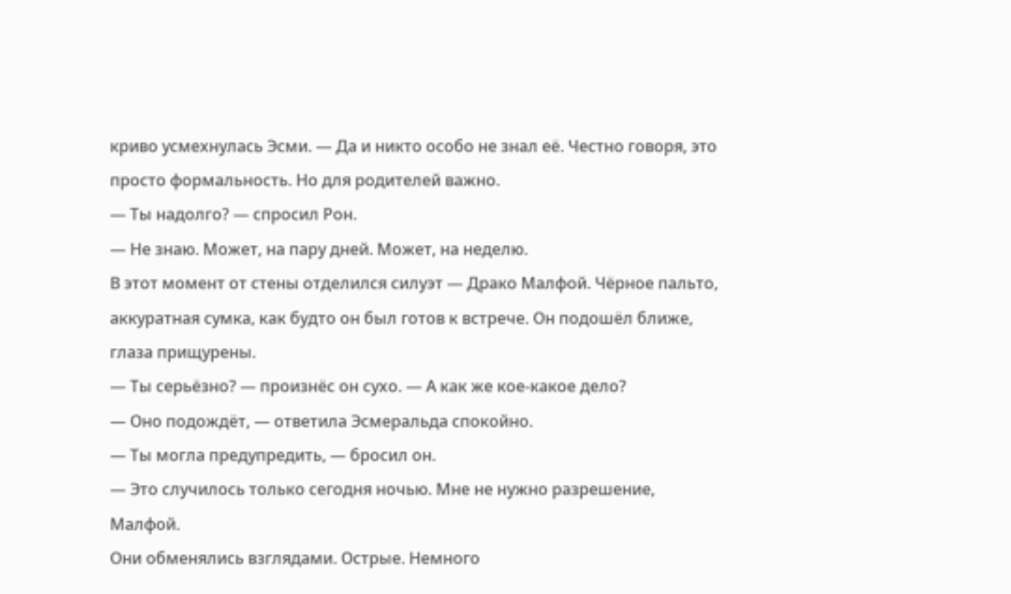криво усмехнулась Эсми. — Да и никто особо не знал её. Честно говоря, это просто формальность. Но для родителей важно.
— Ты надолго? — спросил Рон.
— Не знаю. Может, на пару дней. Может, на неделю.
В этот момент от стены отделился силуэт — Драко Малфой. Чёрное пальто, аккуратная сумка, как будто он был готов к встрече. Он подошёл ближе, глаза прищурены.
— Ты серьёзно? — произнёс он сухо. — А как же кое-какое дело?
— Оно подождёт, — ответила Эсмеральда спокойно.
— Ты могла предупредить, — бросил он.
— Это случилось только сегодня ночью. Мне не нужно разрешение, Малфой.
Они обменялись взглядами. Острые. Немного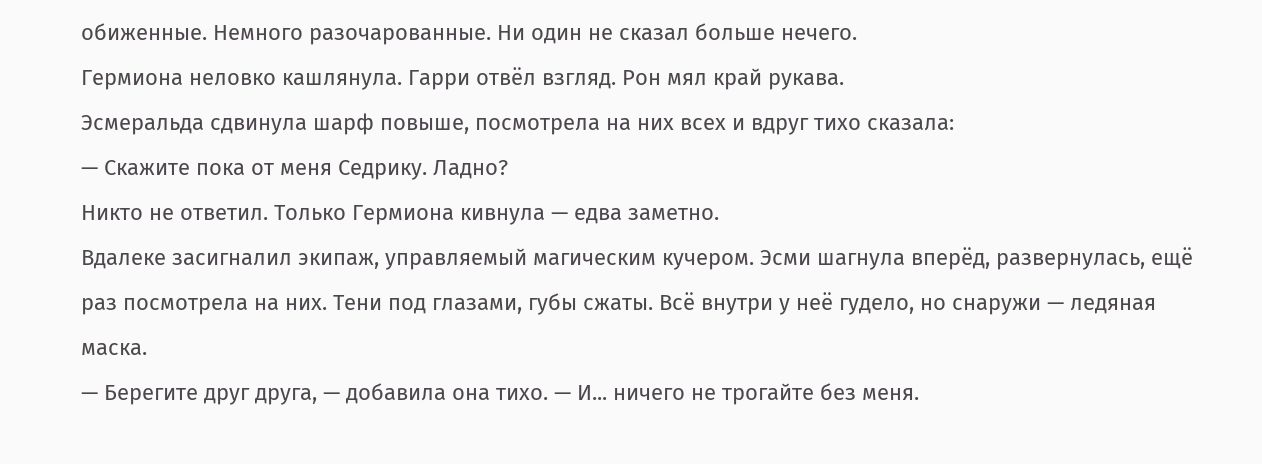обиженные. Немного разочарованные. Ни один не сказал больше нечего.
Гермиона неловко кашлянула. Гарри отвёл взгляд. Рон мял край рукава.
Эсмеральда сдвинула шарф повыше, посмотрела на них всех и вдруг тихо сказала:
— Скажите пока от меня Седрику. Ладно?
Никто не ответил. Только Гермиона кивнула — едва заметно.
Вдалеке засигналил экипаж, управляемый магическим кучером. Эсми шагнула вперёд, развернулась, ещё раз посмотрела на них. Тени под глазами, губы сжаты. Всё внутри у неё гудело, но снаружи — ледяная маска.
— Берегите друг друга, — добавила она тихо. — И... ничего не трогайте без меня.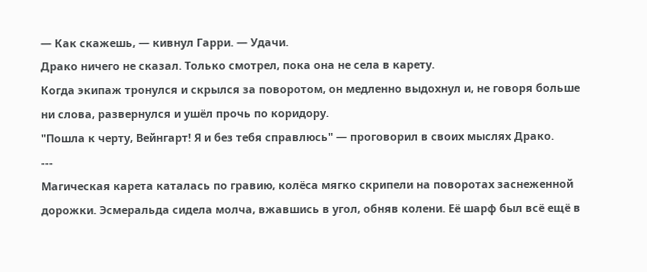— Как скажешь, — кивнул Гарри. — Удачи.
Драко ничего не сказал. Только смотрел, пока она не села в карету.
Когда экипаж тронулся и скрылся за поворотом, он медленно выдохнул и, не говоря больше ни слова, развернулся и ушёл прочь по коридору.
"Пошла к черту, Вейнгарт! Я и без тебя справлюсь" — проговорил в своих мыслях Драко.
---
Магическая карета каталась по гравию, колёса мягко скрипели на поворотах заснеженной дорожки. Эсмеральда сидела молча, вжавшись в угол, обняв колени. Её шарф был всё ещё в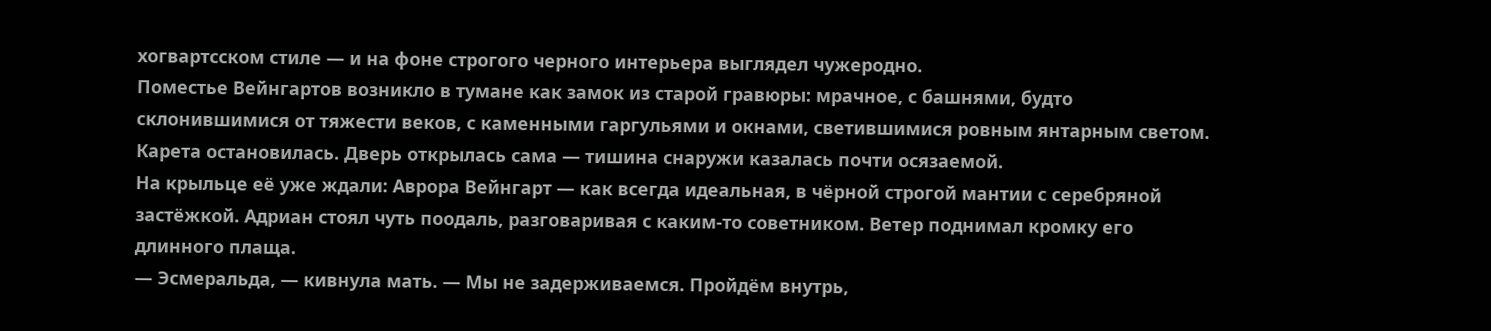хогвартсском стиле — и на фоне строгого черного интерьера выглядел чужеродно.
Поместье Вейнгартов возникло в тумане как замок из старой гравюры: мрачное, с башнями, будто склонившимися от тяжести веков, с каменными гаргульями и окнами, светившимися ровным янтарным светом.
Карета остановилась. Дверь открылась сама — тишина снаружи казалась почти осязаемой.
На крыльце её уже ждали: Аврора Вейнгарт — как всегда идеальная, в чёрной строгой мантии с серебряной застёжкой. Адриан стоял чуть поодаль, разговаривая с каким-то советником. Ветер поднимал кромку его длинного плаща.
— Эсмеральда, — кивнула мать. — Мы не задерживаемся. Пройдём внутрь,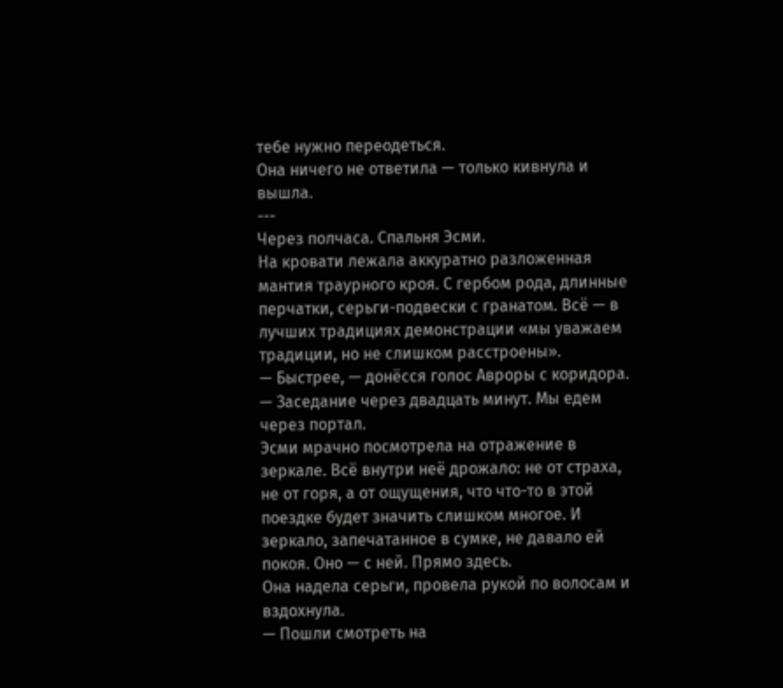тебе нужно переодеться.
Она ничего не ответила — только кивнула и вышла.
---
Через полчаса. Спальня Эсми.
На кровати лежала аккуратно разложенная мантия траурного кроя. С гербом рода, длинные перчатки, серьги-подвески с гранатом. Всё — в лучших традициях демонстрации «мы уважаем традиции, но не слишком расстроены».
— Быстрее, — донёсся голос Авроры с коридора. — Заседание через двадцать минут. Мы едем через портал.
Эсми мрачно посмотрела на отражение в зеркале. Всё внутри неё дрожало: не от страха, не от горя, а от ощущения, что что-то в этой поездке будет значить слишком многое. И зеркало, запечатанное в сумке, не давало ей покоя. Оно — с ней. Прямо здесь.
Она надела серьги, провела рукой по волосам и вздохнула.
— Пошли смотреть на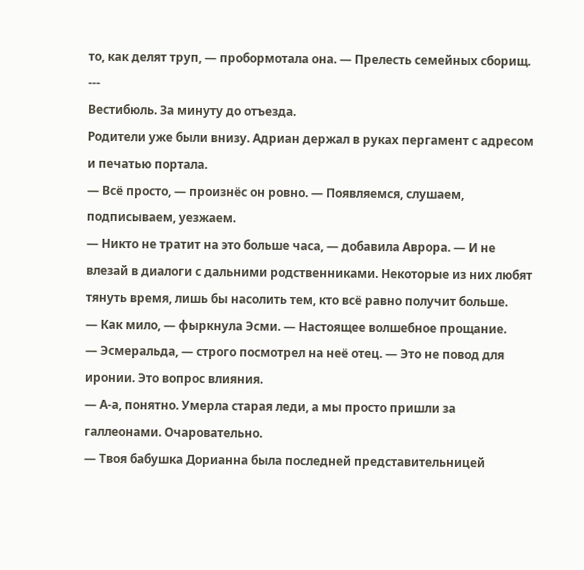то, как делят труп, — пробормотала она. — Прелесть семейных сборищ.
---
Вестибюль. За минуту до отъезда.
Родители уже были внизу. Адриан держал в руках пергамент с адресом и печатью портала.
— Всё просто, — произнёс он ровно. — Появляемся, слушаем, подписываем, уезжаем.
— Никто не тратит на это больше часа, — добавила Аврора. — И не влезай в диалоги с дальними родственниками. Некоторые из них любят тянуть время, лишь бы насолить тем, кто всё равно получит больше.
— Как мило, — фыркнула Эсми. — Настоящее волшебное прощание.
— Эсмеральда, — строго посмотрел на неё отец. — Это не повод для иронии. Это вопрос влияния.
— А-а, понятно. Умерла старая леди, а мы просто пришли за галлеонами. Очаровательно.
— Твоя бабушка Дорианна была последней представительницей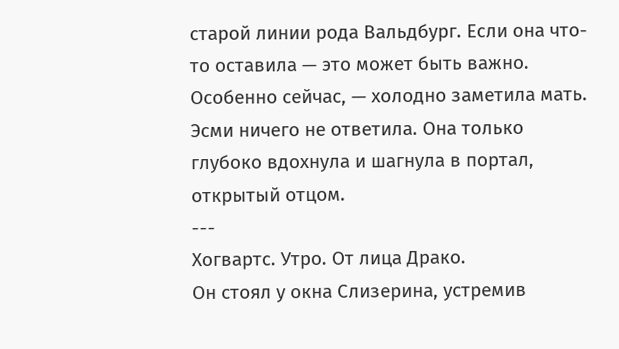старой линии рода Вальдбург. Если она что-то оставила — это может быть важно. Особенно сейчас, — холодно заметила мать.
Эсми ничего не ответила. Она только глубоко вдохнула и шагнула в портал, открытый отцом.
---
Хогвартс. Утро. От лица Драко.
Он стоял у окна Слизерина, устремив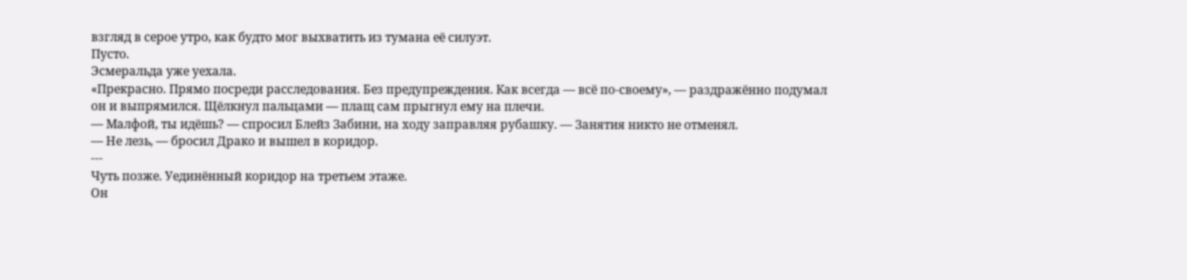взгляд в серое утро, как будто мог выхватить из тумана её силуэт.
Пусто.
Эсмеральда уже уехала.
«Прекрасно. Прямо посреди расследования. Без предупреждения. Как всегда — всё по-своему», — раздражённо подумал он и выпрямился. Щёлкнул пальцами — плащ сам прыгнул ему на плечи.
— Малфой, ты идёшь? — спросил Блейз Забини, на ходу заправляя рубашку. — Занятия никто не отменял.
— Не лезь, — бросил Драко и вышел в коридор.
---
Чуть позже. Уединённый коридор на третьем этаже.
Он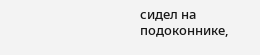сидел на подоконнике,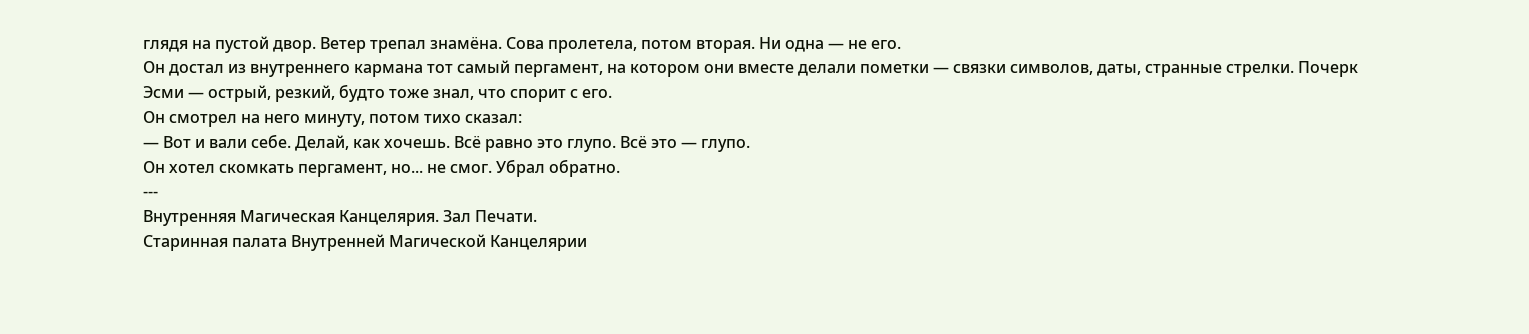глядя на пустой двор. Ветер трепал знамёна. Сова пролетела, потом вторая. Ни одна — не его.
Он достал из внутреннего кармана тот самый пергамент, на котором они вместе делали пометки — связки символов, даты, странные стрелки. Почерк Эсми — острый, резкий, будто тоже знал, что спорит с его.
Он смотрел на него минуту, потом тихо сказал:
— Вот и вали себе. Делай, как хочешь. Всё равно это глупо. Всё это — глупо.
Он хотел скомкать пергамент, но... не смог. Убрал обратно.
---
Внутренняя Магическая Канцелярия. Зал Печати.
Старинная палата Внутренней Магической Канцелярии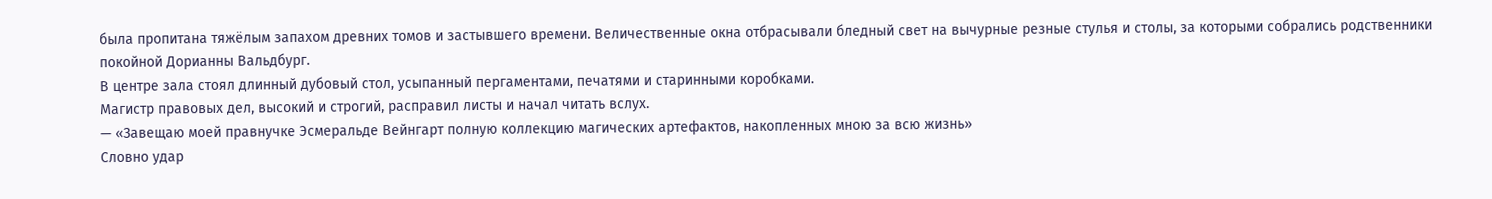была пропитана тяжёлым запахом древних томов и застывшего времени. Величественные окна отбрасывали бледный свет на вычурные резные стулья и столы, за которыми собрались родственники покойной Дорианны Вальдбург.
В центре зала стоял длинный дубовый стол, усыпанный пергаментами, печатями и старинными коробками.
Магистр правовых дел, высокий и строгий, расправил листы и начал читать вслух.
— «Завещаю моей правнучке Эсмеральде Вейнгарт полную коллекцию магических артефактов, накопленных мною за всю жизнь»
Словно удар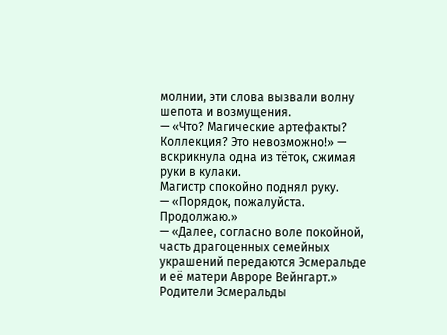молнии, эти слова вызвали волну шепота и возмущения.
— «Что? Магические артефакты? Коллекция? Это невозможно!» — вскрикнула одна из тёток, сжимая руки в кулаки.
Магистр спокойно поднял руку.
— «Порядок, пожалуйста. Продолжаю.»
— «Далее, согласно воле покойной, часть драгоценных семейных украшений передаются Эсмеральде и её матери Авроре Вейнгарт.»
Родители Эсмеральды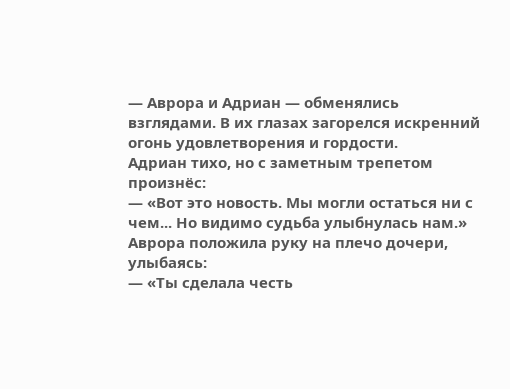— Аврора и Адриан — обменялись взглядами. В их глазах загорелся искренний огонь удовлетворения и гордости.
Адриан тихо, но с заметным трепетом произнёс:
— «Вот это новость. Мы могли остаться ни с чем... Но видимо судьба улыбнулась нам.»
Аврора положила руку на плечо дочери, улыбаясь:
— «Ты сделала честь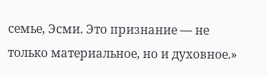семье, Эсми. Это признание — не только материальное, но и духовное.»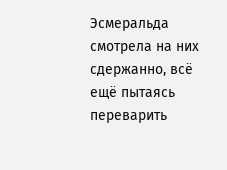Эсмеральда смотрела на них сдержанно, всё ещё пытаясь переварить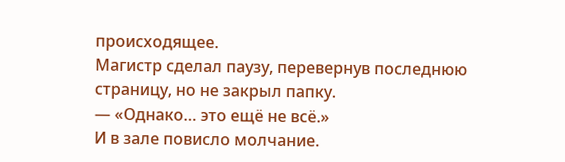происходящее.
Магистр сделал паузу, перевернув последнюю страницу, но не закрыл папку.
— «Однако… это ещё не всё.»
И в зале повисло молчание.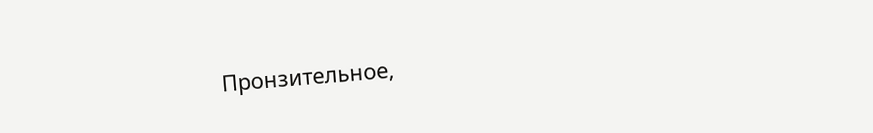Пронзительное,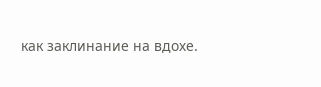как заклинание на вдохе.